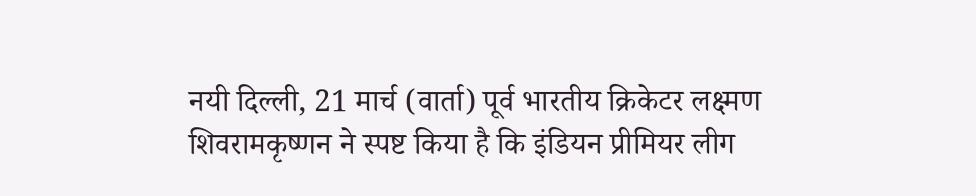नयी दिल्ली, 21 मार्च (वार्ता) पूर्व भारतीय क्रिकेटर लक्ष्मण शिवरामकृष्णन ने स्पष्ट किया है कि इंडियन प्रीमियर लीग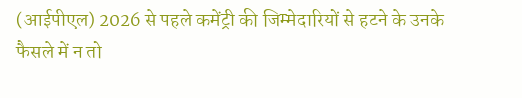(आईपीएल) 2026 से पहले कमेंट्री की जिम्मेदारियों से हटने के उनके फैसले में न तो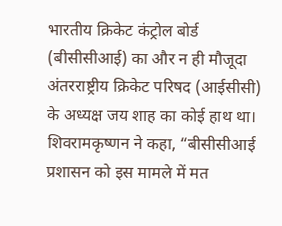भारतीय क्रिकेट कंट्रोल बोर्ड (बीसीसीआई) का और न ही मौजूदा अंतरराष्ट्रीय क्रिकेट परिषद (आईसीसी) के अध्यक्ष जय शाह का कोई हाथ था।
शिवरामकृष्णन ने कहा, “बीसीसीआई प्रशासन को इस मामले में मत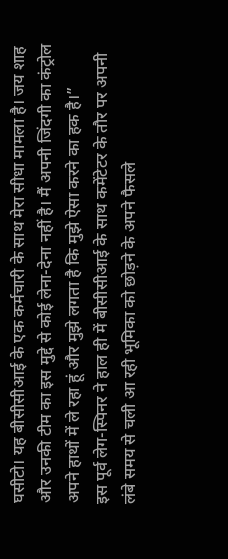घसीटो। यह बीसीसीआई के एक कर्मचारी के साथ मेरा सीधा मामला है। जय शाह और उनकी टीम का इस मुद्दे से कोई लेना-देना नहीं है। मैं अपनी जिंदगी का कंट्रोल अपने हाथों में ले रहा हूं और मुझे लगता है कि मुझे ऐसा करने का हक है।”
इस पूर्व लेग-स्पिनर ने हाल ही में बीसीसीआई के साथ कमेंटेटर के तौर पर अपनी लंबे समय से चली आ रही भूमिका को छोड़ने के अपने फैसले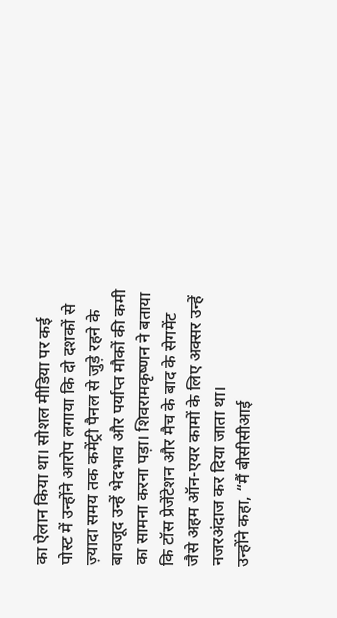का ऐलान किया था। सोशल मीडिया पर कई पोस्ट में उन्होंने आरोप लगाया कि दो दशकों से ज़्यादा समय तक कमेंट्री पैनल से जुड़े रहने के बावजूद उन्हें भेदभाव और पर्याप्त मौकों की कमी का सामना करना पड़ा। शिवरामकृष्णन ने बताया कि टॉस प्रेजेंटेशन और मैच के बाद के सेगमेंट जैसे अहम ऑन-एयर कामों के लिए अक्सर उन्हें नजरअंदाज कर दिया जाता था।
उन्होंने कहा, “मैं बीसीसीआई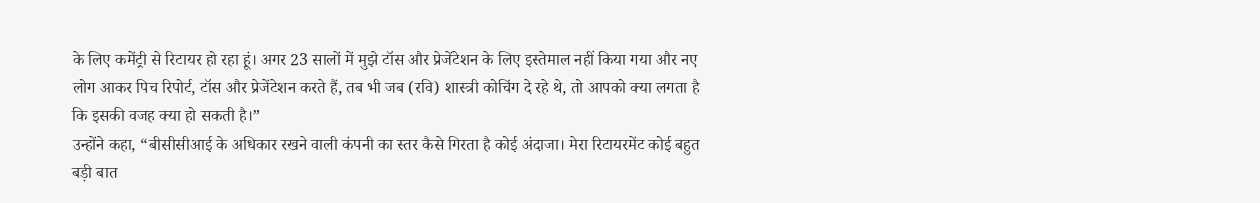के लिए कमेंट्री से रिटायर हो रहा हूं। अगर 23 सालों में मुझे टॉस और प्रेजेंटेशन के लिए इस्तेमाल नहीं किया गया और नए लोग आकर पिच रिपोर्ट, टॉस और प्रेजेंटेशन करते हैं, तब भी जब (रवि) शास्त्री कोचिंग दे रहे थे, तो आपको क्या लगता है कि इसकी वजह क्या हो सकती है।”
उन्होंने कहा, “बीसीसीआई के अधिकार रखने वाली कंपनी का स्तर कैसे गिरता है कोई अंदाजा। मेरा रिटायरमेंट कोई बहुत बड़ी बात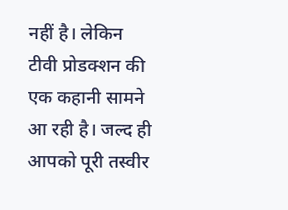नहीं है। लेकिन टीवी प्रोडक्शन की एक कहानी सामने आ रही है। जल्द ही आपको पूरी तस्वीर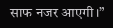साफ नजर आएगी।”